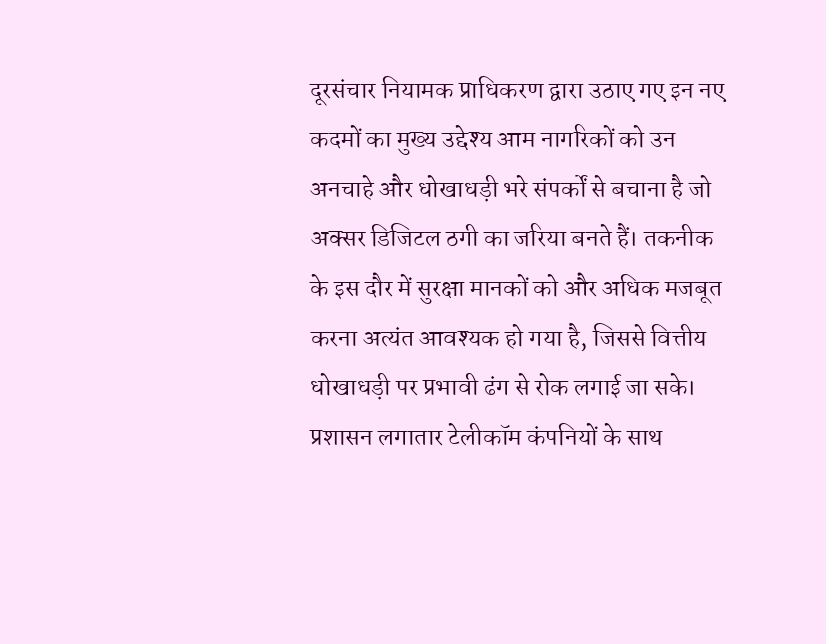दूरसंचार नियामक प्राधिकरण द्वारा उठाए गए इन नए कदमों का मुख्य उद्देश्य आम नागरिकों को उन अनचाहे और धोखाधड़ी भरे संपर्कों से बचाना है जो अक्सर डिजिटल ठगी का जरिया बनते हैं। तकनीक के इस दौर में सुरक्षा मानकों को और अधिक मजबूत करना अत्यंत आवश्यक हो गया है, जिससे वित्तीय धोखाधड़ी पर प्रभावी ढंग से रोक लगाई जा सके। प्रशासन लगातार टेलीकॉम कंपनियों के साथ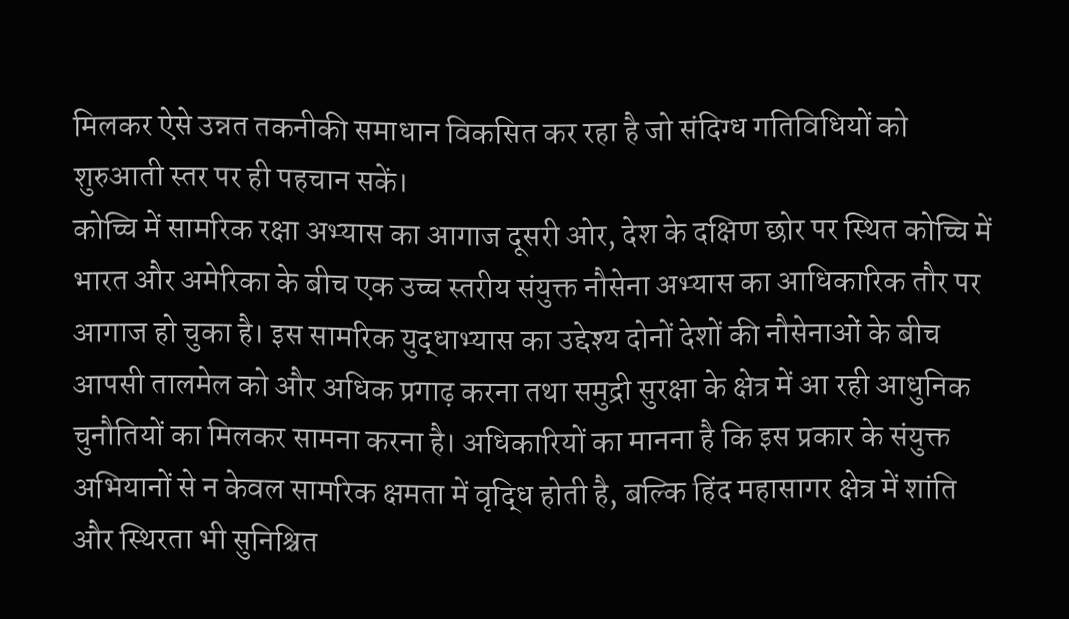मिलकर ऐसे उन्नत तकनीकी समाधान विकसित कर रहा है जो संदिग्ध गतिविधियों को शुरुआती स्तर पर ही पहचान सकें।
कोच्चि में सामरिक रक्षा अभ्यास का आगाज दूसरी ओर, देश के दक्षिण छोर पर स्थित कोच्चि में भारत और अमेरिका के बीच एक उच्च स्तरीय संयुक्त नौसेना अभ्यास का आधिकारिक तौर पर आगाज हो चुका है। इस सामरिक युद्धाभ्यास का उद्देश्य दोनों देशों की नौसेनाओं के बीच आपसी तालमेल को और अधिक प्रगाढ़ करना तथा समुद्री सुरक्षा के क्षेत्र में आ रही आधुनिक चुनौतियों का मिलकर सामना करना है। अधिकारियों का मानना है कि इस प्रकार के संयुक्त अभियानों से न केवल सामरिक क्षमता में वृद्धि होती है, बल्कि हिंद महासागर क्षेत्र में शांति और स्थिरता भी सुनिश्चित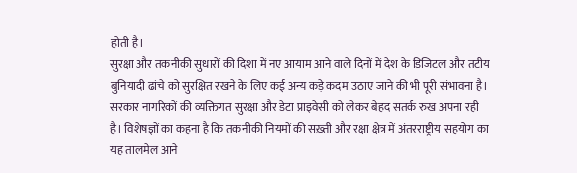होती है।
सुरक्षा और तकनीकी सुधारों की दिशा में नए आयाम आने वाले दिनों में देश के डिजिटल और तटीय बुनियादी ढांचे को सुरक्षित रखने के लिए कई अन्य कड़े कदम उठाए जाने की भी पूरी संभावना है। सरकार नागरिकों की व्यक्तिगत सुरक्षा और डेटा प्राइवेसी को लेकर बेहद सतर्क रुख अपना रही है। विशेषज्ञों का कहना है कि तकनीकी नियमों की सख़्ती और रक्षा क्षेत्र में अंतरराष्ट्रीय सहयोग का यह तालमेल आने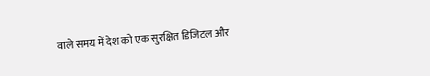वाले समय में देश को एक सुरक्षित डिजिटल और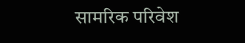सामरिक परिवेश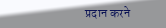प्रदान करने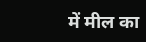में मील का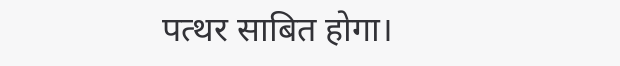पत्थर साबित होगा।